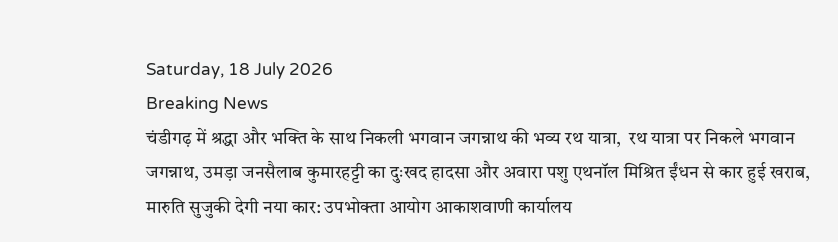Saturday, 18 July 2026
Breaking News
चंडीगढ़ में श्रद्धा और भक्ति के साथ निकली भगवान जगन्नाथ की भव्य रथ यात्रा,  रथ यात्रा पर निकले भगवान जगन्नाथ, उमड़ा जनसैलाब कुमारहट्टी का दुःखद हादसा और अवारा पशु एथनॉल मिश्रित ईंधन से कार हुई खराब, मारुति सुजुकी देगी नया कार: उपभोक्ता आयोग आकाशवाणी कार्यालय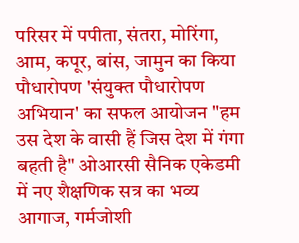परिसर में पपीता, संतरा, मोरिंगा, आम, कपूर, बांस, जामुन का किया पौधारोपण 'संयुक्त पौधारोपण अभियान' का सफल आयोजन "हम उस देश के वासी हैं जिस देश में गंगा बहती है" ओआरसी सैनिक एकेडमी में नए शैक्षणिक सत्र का भव्य आगाज, गर्मजोशी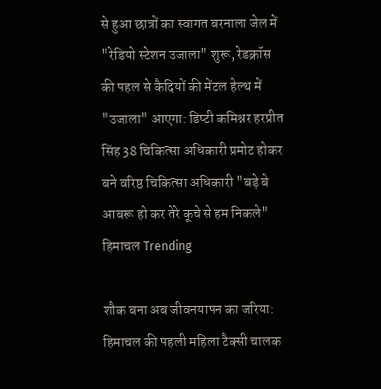से हुआ छात्रों का स्वागत बरनाला जेल में "रेडियो स्टेशन उजाला" शुरू, रेडक्रॉस की पहल से कैदियों की मेंटल हेल्थ में "उजाला" आएगा: डिप्टी कमिश्नर हरप्रीत सिंह 38 चिकित्सा अधिकारी प्रमोट होकर बने वरिष्ठ चिकित्सा अधिकारी "बड़े बे आबरू हो कर तेरे कूचे से हम निकले"
हिमाचल Trending

शौक बना अब जीवनयापन का जरिया: हिमाचल की पहली महिला टैक्सी चालक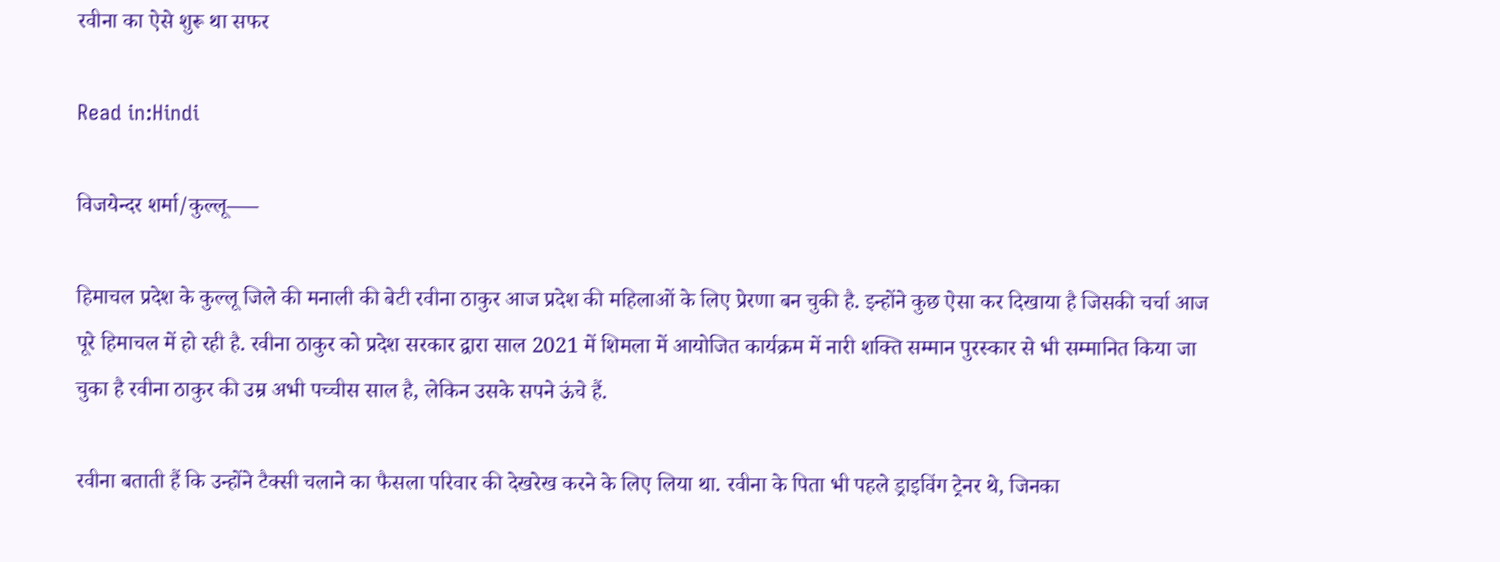रवीना का ऐसे शुरू था सफर

Read in:Hindi

विजयेन्दर शर्मा/कुल्लू—–

हिमाचल प्रदेश के कुल्लू जिले की मनाली की बेटी रवीना ठाकुर आज प्रदेश की महिलाओं के लिए प्रेरणा बन चुकी है. इन्होंने कुछ ऐसा कर दिखाया है जिसकी चर्चा आज पूरे हिमाचल में हो रही है. रवीना ठाकुर को प्रदेश सरकार द्वारा साल 2021 में शिमला में आयोजित कार्यक्रम में नारी शक्ति सम्मान पुरस्कार से भी सम्मानित किया जा चुका है रवीना ठाकुर की उम्र अभी पच्चीस साल है, लेकिन उसके सपने ऊंचे हैं.

रवीना बताती हैं कि उन्होंने टैक्सी चलाने का फैसला परिवार की देखरेख करने के लिए लिया था. रवीना के पिता भी पहले ड्राइविंग ट्रेनर थे, जिनका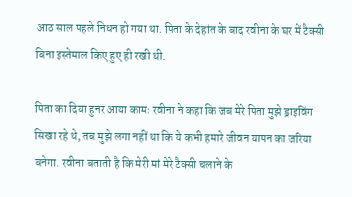आठ साल पहले निधन हो गया था. पिता के देहांत के बाद रवीना के घर में टैक्सी बिना इस्तेमाल किए हुए ही रखी थी.

पिता का दिया हुनर आया कामः रवीना ने कहा कि जब मेरे पिता मुझे ड्राइविंग सिखा रहे थे, तब मुझे लगा नहीं था कि ये कभी हमारे जीवन यापन का जरिया बनेगा. रवीना बताती है कि मेरी मां मेरे टैक्सी चलाने के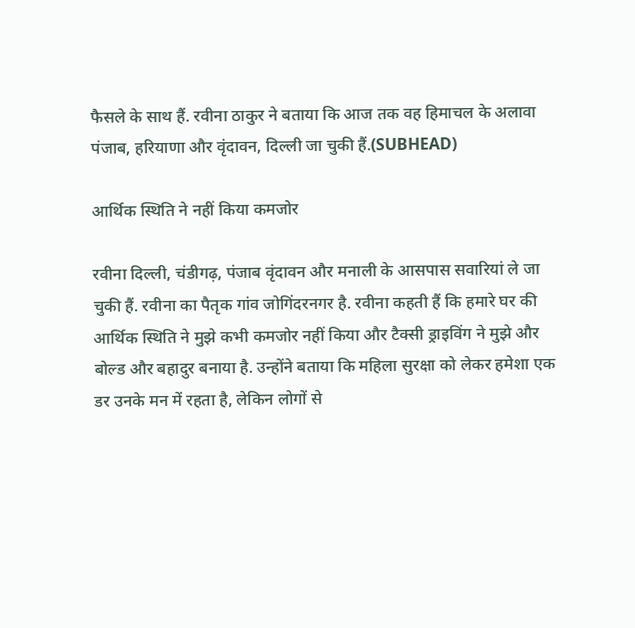फैसले के साथ हैं. रवीना ठाकुर ने बताया कि आज तक वह हिमाचल के अलावा पंजाब, हरियाणा और वृंदावन, दिल्ली जा चुकी हैं.(SUBHEAD)

आर्थिक स्थिति ने नहीं किया कमजोर

रवीना दिल्ली, चंडीगढ़, पंजाब वृंदावन और मनाली के आसपास सवारियां ले जा चुकी हैं. रवीना का पैतृक गांव जोगिंदरनगर है. रवीना कहती हैं कि हमारे घर की आर्थिक स्थिति ने मुझे कभी कमजोर नहीं किया और टैक्सी ड्राइविंग ने मुझे और बोल्ड और बहादुर बनाया है. उन्होंने बताया कि महिला सुरक्षा को लेकर हमेशा एक डर उनके मन में रहता है, लेकिन लोगों से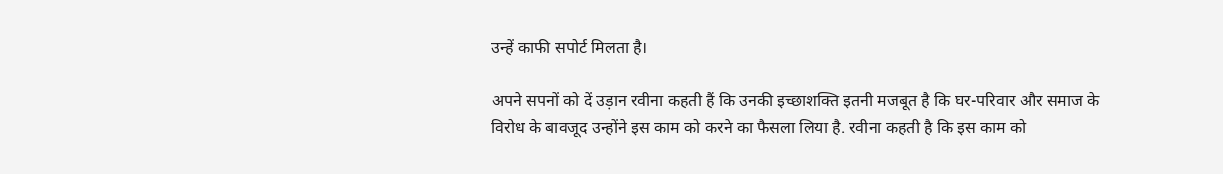उन्हें काफी सपोर्ट मिलता है।

अपने सपनों को दें उड़ान रवीना कहती हैं कि उनकी इच्छाशक्ति इतनी मजबूत है कि घर-परिवार और समाज के विरोध के बावजूद उन्होंने इस काम को करने का फैसला लिया है. रवीना कहती है कि इस काम को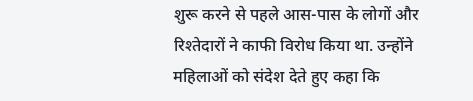शुरू करने से पहले आस-पास के लोगों और रिश्तेदारों ने काफी विरोध किया था. उन्होंने महिलाओं को संदेश देते हुए कहा कि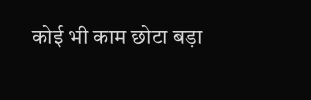कोई भी काम छोटा बड़ा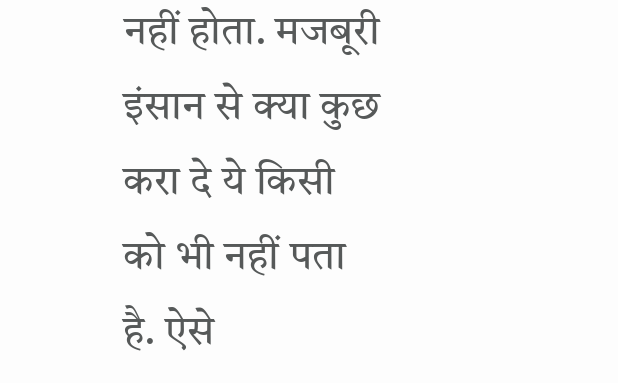नहीं होता. मजबूरी इंसान से क्या कुछ करा दे ये किसी को भी नहीं पता है. ऐसे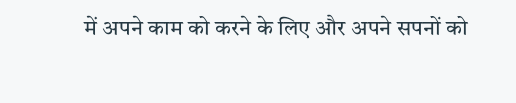में अपने काम को करने के लिए और अपने सपनों को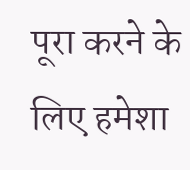पूरा करने के लिए हमेशा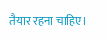तैयार रहना चाहिए।